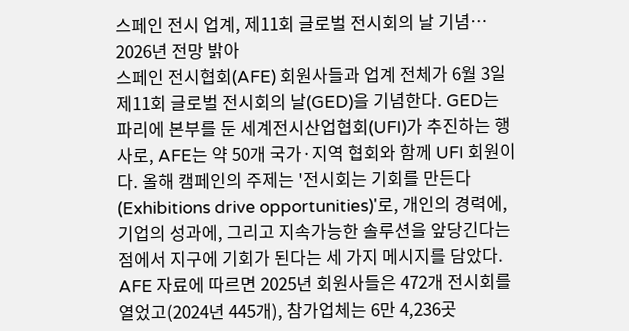스페인 전시 업계, 제11회 글로벌 전시회의 날 기념… 2026년 전망 밝아
스페인 전시협회(AFE) 회원사들과 업계 전체가 6월 3일 제11회 글로벌 전시회의 날(GED)을 기념한다. GED는 파리에 본부를 둔 세계전시산업협회(UFI)가 추진하는 행사로, AFE는 약 50개 국가·지역 협회와 함께 UFI 회원이다. 올해 캠페인의 주제는 '전시회는 기회를 만든다(Exhibitions drive opportunities)'로, 개인의 경력에, 기업의 성과에, 그리고 지속가능한 솔루션을 앞당긴다는 점에서 지구에 기회가 된다는 세 가지 메시지를 담았다. AFE 자료에 따르면 2025년 회원사들은 472개 전시회를 열었고(2024년 445개), 참가업체는 6만 4,236곳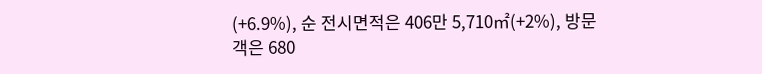(+6.9%), 순 전시면적은 406만 5,710㎡(+2%), 방문객은 680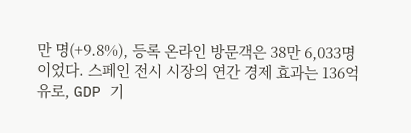만 명(+9.8%), 등록 온라인 방문객은 38만 6,033명이었다. 스페인 전시 시장의 연간 경제 효과는 136억 유로, GDP 기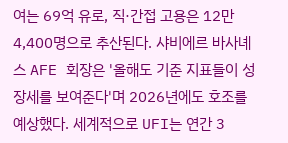여는 69억 유로, 직·간접 고용은 12만 4,400명으로 추산된다. 샤비에르 바사녜스 AFE 회장은 '올해도 기준 지표들이 성장세를 보여준다'며 2026년에도 호조를 예상했다. 세계적으로 UFI는 연간 3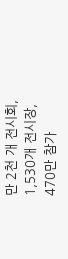만 2천 개 전시회, 1,530개 전시장, 470만 참가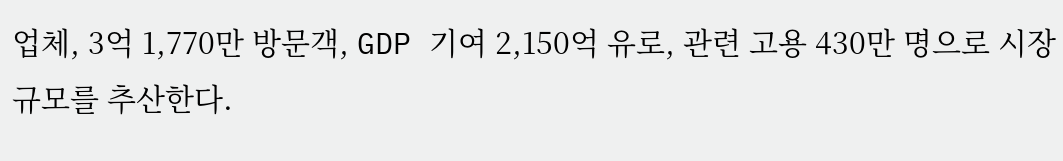업체, 3억 1,770만 방문객, GDP 기여 2,150억 유로, 관련 고용 430만 명으로 시장 규모를 추산한다.